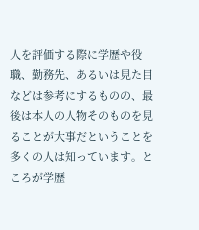人を評価する際に学歴や役職、勤務先、あるいは見た目などは参考にするものの、最後は本人の人物そのものを見ることが大事だということを多くの人は知っています。ところが学歴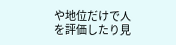や地位だけで人を評価したり見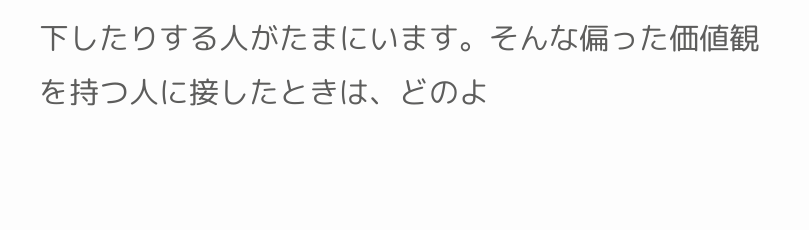下したりする人がたまにいます。そんな偏った価値観を持つ人に接したときは、どのよ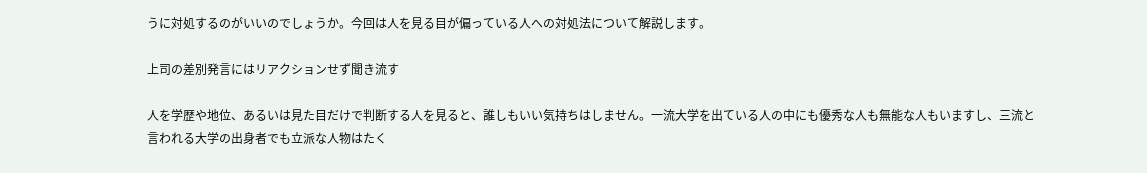うに対処するのがいいのでしょうか。今回は人を見る目が偏っている人への対処法について解説します。

上司の差別発言にはリアクションせず聞き流す

人を学歴や地位、あるいは見た目だけで判断する人を見ると、誰しもいい気持ちはしません。一流大学を出ている人の中にも優秀な人も無能な人もいますし、三流と言われる大学の出身者でも立派な人物はたく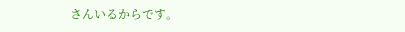さんいるからです。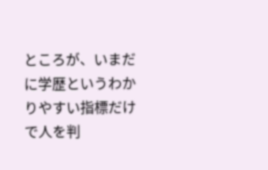ところが、いまだに学歴というわかりやすい指標だけで人を判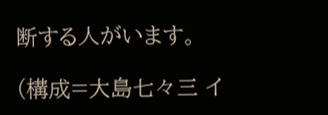断する人がいます。

(構成=大島七々三 イ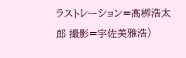ラストレーション=髙栁浩太郎 撮影=宇佐美雅浩)